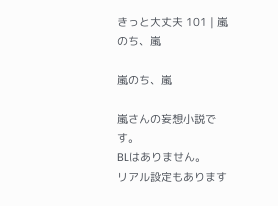きっと大丈夫 101 | 嵐のち、嵐

嵐のち、嵐

嵐さんの妄想小説です。
BLはありません。
リアル設定もあります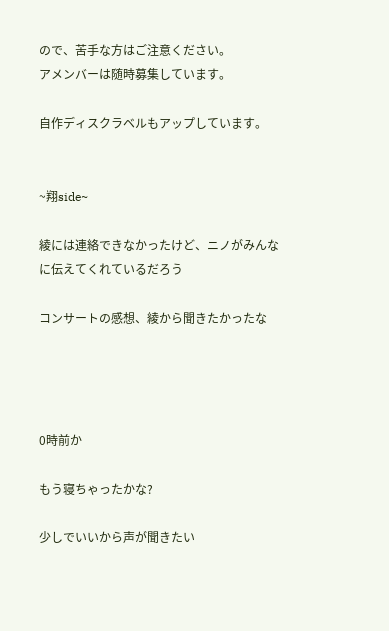ので、苦手な方はご注意ください。
アメンバーは随時募集しています。

自作ディスクラベルもアップしています。


~翔side~

綾には連絡できなかったけど、ニノがみんなに伝えてくれているだろう

コンサートの感想、綾から聞きたかったな




0時前か

もう寝ちゃったかな?

少しでいいから声が聞きたい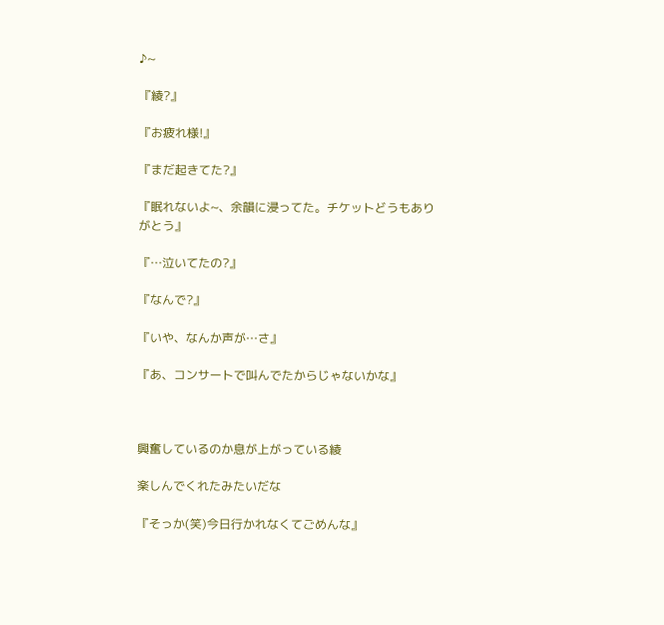♪~

『綾?』

『お疲れ様!』

『まだ起きてた?』

『眠れないよ~、余韻に浸ってた。チケットどうもありがとう』

『…泣いてたの?』

『なんで?』

『いや、なんか声が…さ』

『あ、コンサートで叫んでたからじゃないかな』



興奮しているのか息が上がっている綾

楽しんでくれたみたいだな

『そっか(笑)今日行かれなくてごめんな』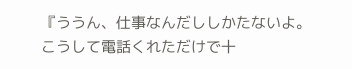『ううん、仕事なんだししかたないよ。こうして電話くれただけで十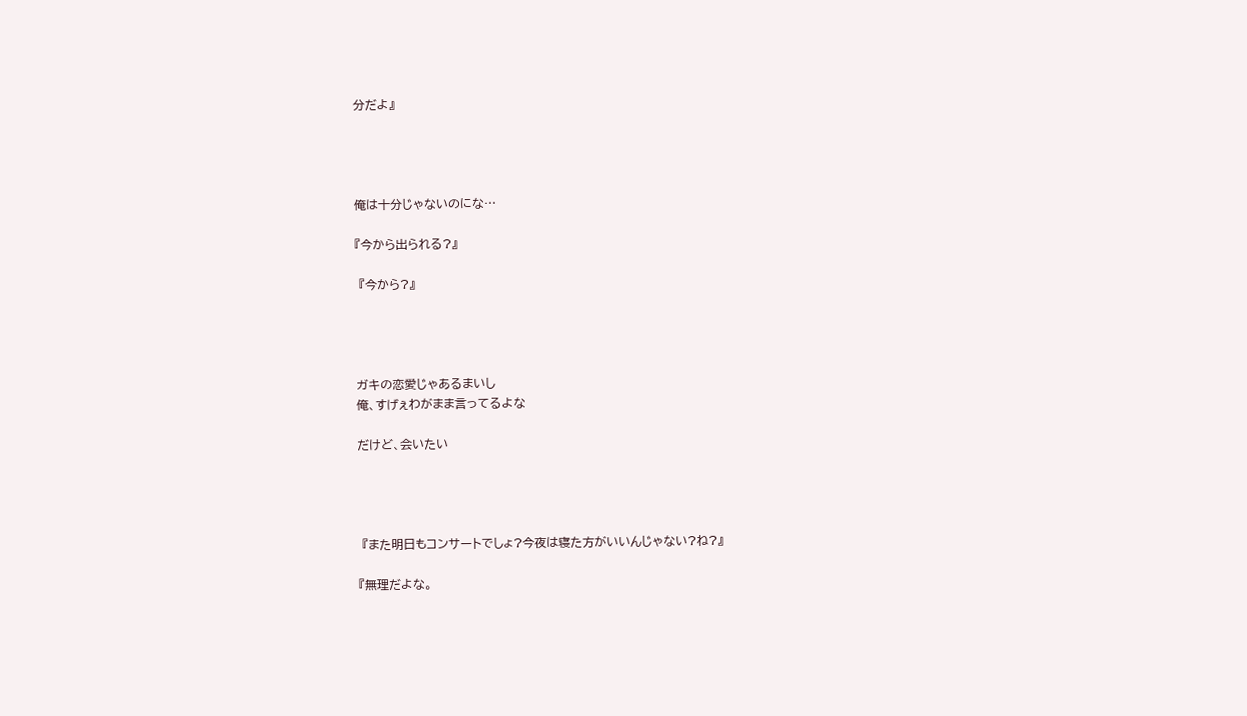分だよ』




俺は十分じゃないのにな…

『今から出られる?』

 『今から?』




ガキの恋愛じゃあるまいし
俺、すげぇわがまま言ってるよな

だけど、会いたい




 『また明日もコンサートでしょ?今夜は寝た方がいいんじゃない?ね?』

『無理だよな。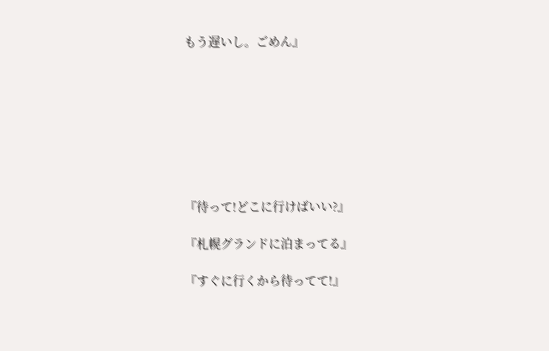もう遅いし。ごめん』








『待って!どこに行けばいい?』

『札幌グランドに泊まってる』

『すぐに行くから待ってて!』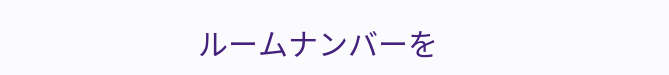ルームナンバーを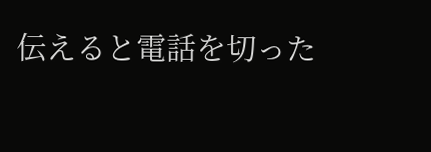伝えると電話を切った